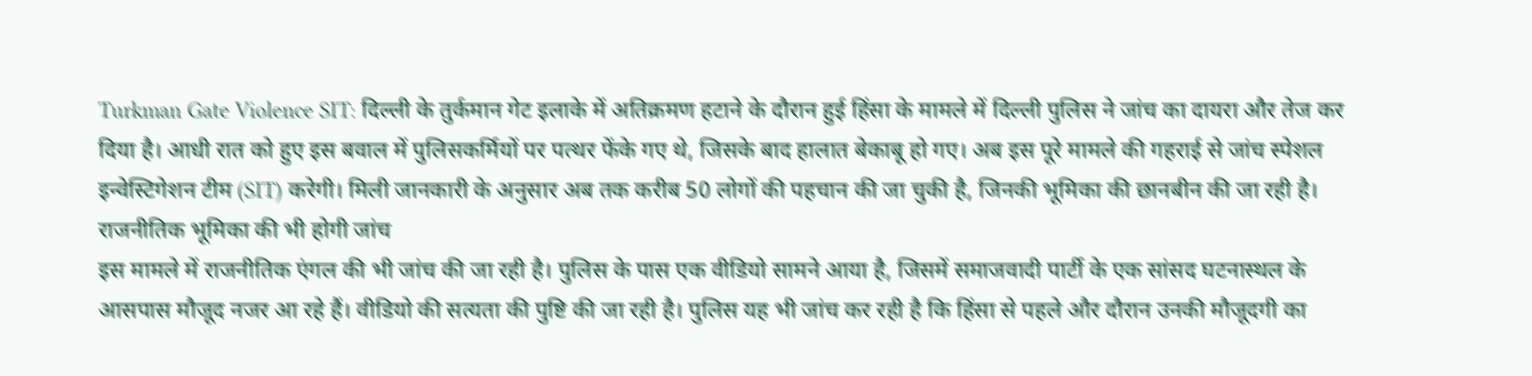Turkman Gate Violence SIT: दिल्ली के तुर्कमान गेट इलाके में अतिक्रमण हटाने के दौरान हुई हिंसा के मामले में दिल्ली पुलिस ने जांच का दायरा और तेज कर दिया है। आधी रात को हुए इस बवाल में पुलिसकर्मियों पर पत्थर फेंके गए थे, जिसके बाद हालात बेकाबू हो गए। अब इस पूरे मामले की गहराई से जांच स्पेशल इन्वेस्टिगेशन टीम (SIT) करेगी। मिली जानकारी के अनुसार अब तक करीब 50 लोगों की पहचान की जा चुकी है, जिनकी भूमिका की छानबीन की जा रही है।
राजनीतिक भूमिका की भी होगी जांच
इस मामले में राजनीतिक एंगल की भी जांच की जा रही है। पुलिस के पास एक वीडियो सामने आया है, जिसमें समाजवादी पार्टी के एक सांसद घटनास्थल के आसपास मौजूद नजर आ रहे हैं। वीडियो की सत्यता की पुष्टि की जा रही है। पुलिस यह भी जांच कर रही है कि हिंसा से पहले और दौरान उनकी मौजूदगी का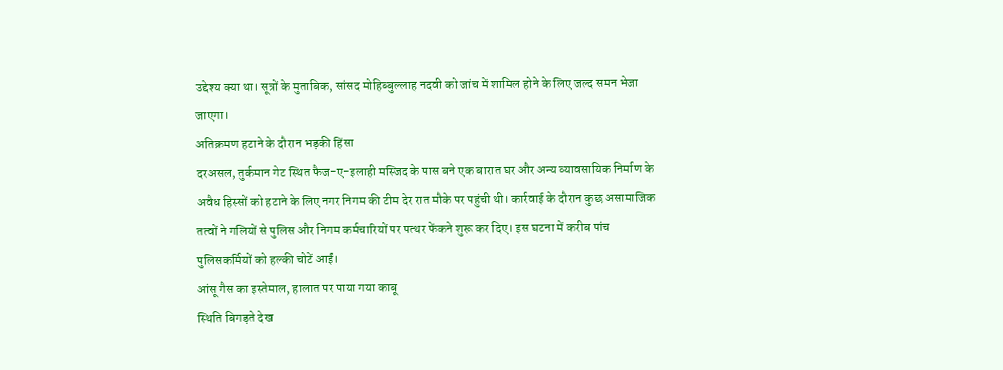उद्देश्य क्या था। सूत्रों के मुताबिक, सांसद मोहिब्बुल्लाह नदवी को जांच में शामिल होने के लिए जल्द समन भेजा जाएगा।
अतिक्रमण हटाने के दौरान भड़की हिंसा
दरअसल, तुर्कमान गेट स्थित फैज-ए-इलाही मस्जिद के पास बने एक बारात घर और अन्य व्यावसायिक निर्माण के अवैध हिस्सों को हटाने के लिए नगर निगम की टीम देर रात मौके पर पहुंची थी। कार्रवाई के दौरान कुछ असामाजिक तत्वों ने गलियों से पुलिस और निगम कर्मचारियों पर पत्थर फेंकने शुरू कर दिए। इस घटना में करीब पांच पुलिसकर्मियों को हल्की चोटें आईं।
आंसू गैस का इस्तेमाल, हालात पर पाया गया काबू
स्थिति बिगड़ते देख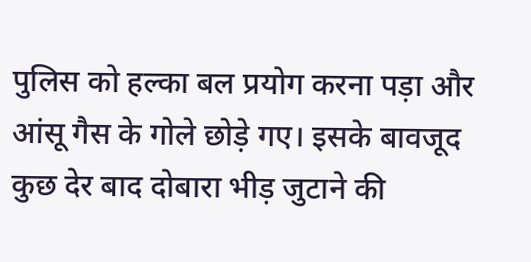पुलिस को हल्का बल प्रयोग करना पड़ा और आंसू गैस के गोले छोड़े गए। इसके बावजूद कुछ देर बाद दोबारा भीड़ जुटाने की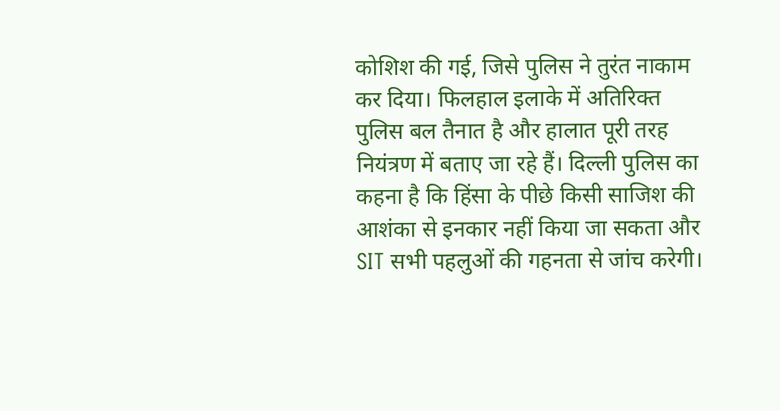कोशिश की गई, जिसे पुलिस ने तुरंत नाकाम कर दिया। फिलहाल इलाके में अतिरिक्त पुलिस बल तैनात है और हालात पूरी तरह नियंत्रण में बताए जा रहे हैं। दिल्ली पुलिस का कहना है कि हिंसा के पीछे किसी साजिश की आशंका से इनकार नहीं किया जा सकता और SIT सभी पहलुओं की गहनता से जांच करेगी।